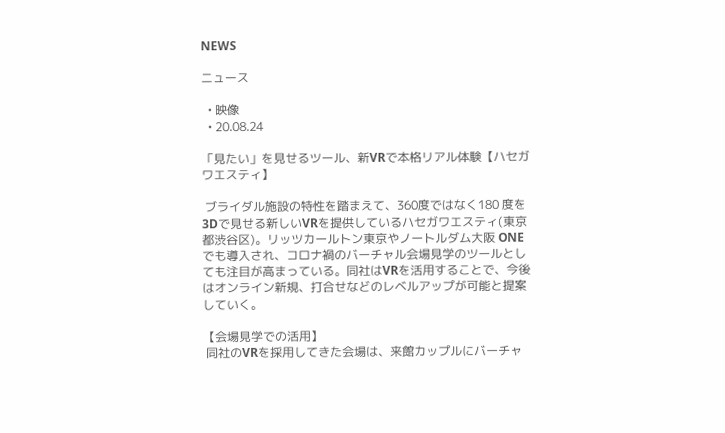NEWS

ニュース

  • 映像
  • 20.08.24

「見たい」を見せるツール、新VRで本格リアル体験【ハセガワエスティ】

 ブライダル施設の特性を踏まえて、360度ではなく180 度を3Dで見せる新しいVRを提供しているハセガワエスティ(東京都渋谷区)。リッツカールトン東京やノートルダム大阪 ONEでも導入され、コロナ禍のバーチャル会場見学のツールとしても注目が高まっている。同社はVRを活用することで、今後はオンライン新規、打合せなどのレベルアップが可能と提案していく。

【会場見学での活用】
 同社のVRを採用してきた会場は、来館カップルにバーチャ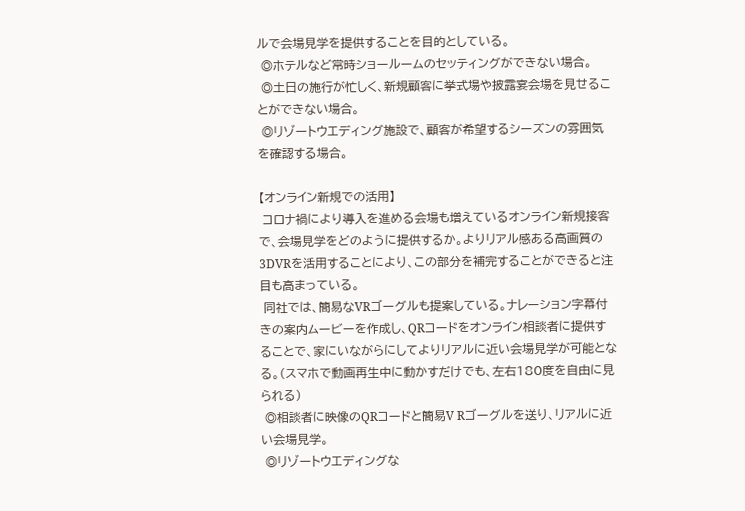ルで会場見学を提供することを目的としている。
 ◎ホテルなど常時ショールームのセッティングができない場合。
 ◎土日の施行が忙しく、新規顧客に挙式場や披露宴会場を見せることができない場合。
 ◎リゾートウエディング施設で、顧客が希望するシーズンの雰囲気を確認する場合。

【オンライン新規での活用】
 コロナ禍により導入を進める会場も増えているオンライン新規接客で、会場見学をどのように提供するか。よりリアル感ある高画質の3DVRを活用することにより、この部分を補完することができると注目も高まっている。
 同社では、簡易なVRゴーグルも提案している。ナレーション字幕付きの案内ムービーを作成し、QRコードをオンライン相談者に提供することで、家にいながらにしてよりリアルに近い会場見学が可能となる。(スマホで動画再生中に動かすだけでも、左右180度を自由に見られる)
 ◎相談者に映像のQRコードと簡易V Rゴーグルを送り、リアルに近い会場見学。
 ◎リゾートウエディングな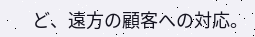ど、遠方の顧客への対応。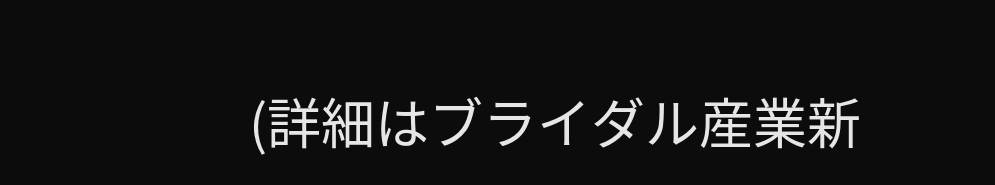(詳細はブライダル産業新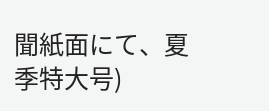聞紙面にて、夏季特大号)